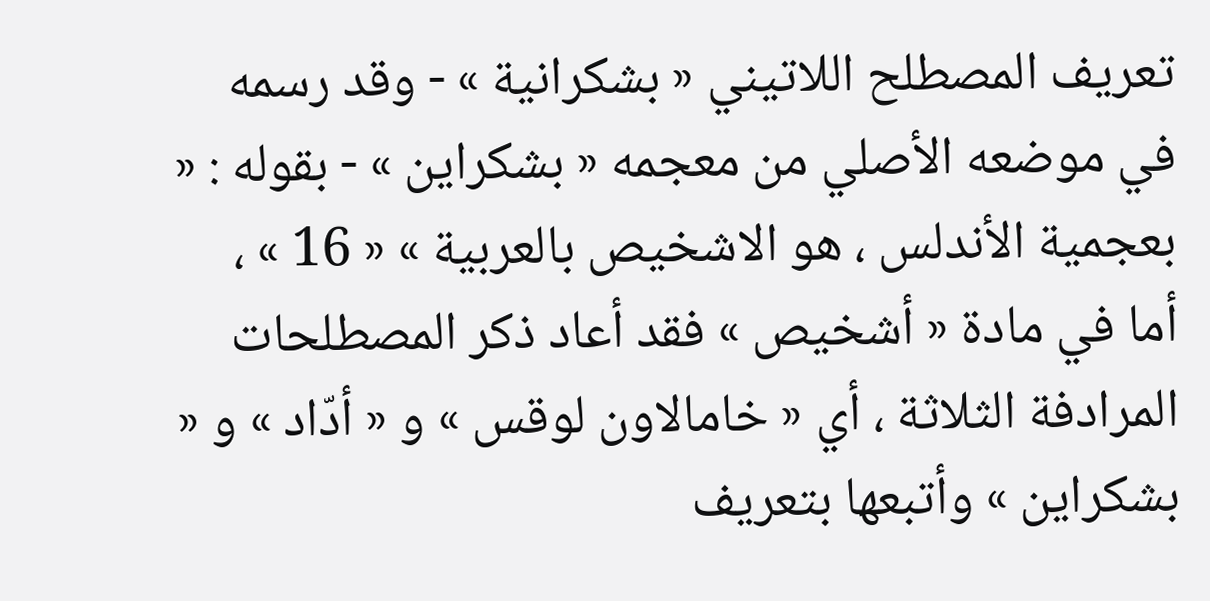تعريف المصطلح اللاتيني « بشكرانية » - وقد رسمه في موضعه الأصلي من معجمه « بشكراين » - بقوله : « بعجمية الأندلس ، هو الاشخيص بالعربية » « 16 » ، أما في مادة « أشخيص » فقد أعاد ذكر المصطلحات المرادفة الثلاثة ، أي « خامالاون لوقس » و « أدّاد » و « بشكراين » وأتبعها بتعريف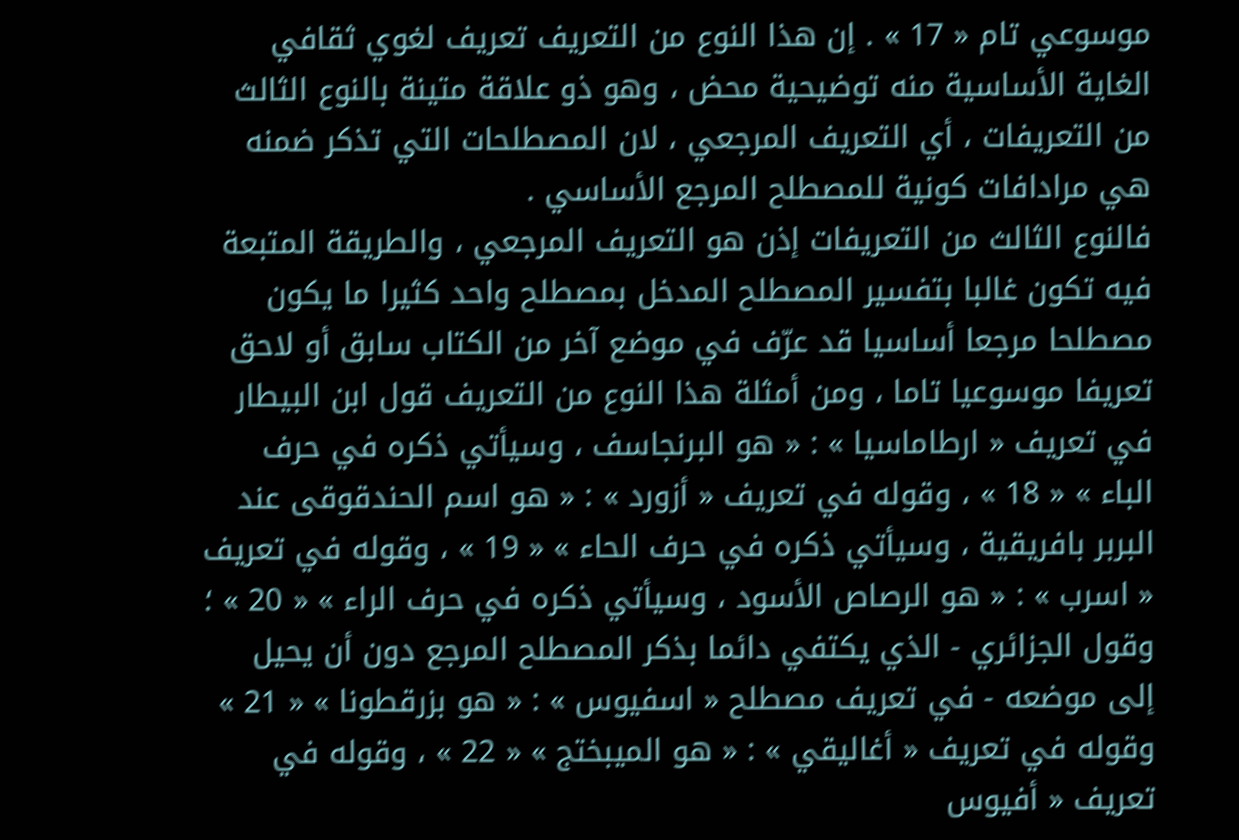موسوعي تام « 17 » . إن هذا النوع من التعريف تعريف لغوي ثقافي الغاية الأساسية منه توضيحية محض ، وهو ذو علاقة متينة بالنوع الثالث من التعريفات ، أي التعريف المرجعي ، لان المصطلحات التي تذكر ضمنه هي مرادافات كونية للمصطلح المرجع الأساسي .
فالنوع الثالث من التعريفات إذن هو التعريف المرجعي ، والطريقة المتبعة فيه تكون غالبا بتفسير المصطلح المدخل بمصطلح واحد كثيرا ما يكون مصطلحا مرجعا أساسيا قد عرّف في موضع آخر من الكتاب سابق أو لاحق تعريفا موسوعيا تاما ، ومن أمثلة هذا النوع من التعريف قول ابن البيطار في تعريف « ارطاماسيا » : « هو البرنجاسف ، وسيأتي ذكره في حرف الباء » « 18 » ، وقوله في تعريف « أزورد » : « هو اسم الحندقوقى عند البربر بافريقية ، وسيأتي ذكره في حرف الحاء » « 19 » ، وقوله في تعريف « اسرب » : « هو الرصاص الأسود ، وسيأتي ذكره في حرف الراء » « 20 » ؛ وقول الجزائري - الذي يكتفي دائما بذكر المصطلح المرجع دون أن يحيل إلى موضعه - في تعريف مصطلح « اسفيوس » : « هو بزرقطونا » « 21 » وقوله في تعريف « أغاليقي » : « هو الميبختج » « 22 » ، وقوله في تعريف « أفيوس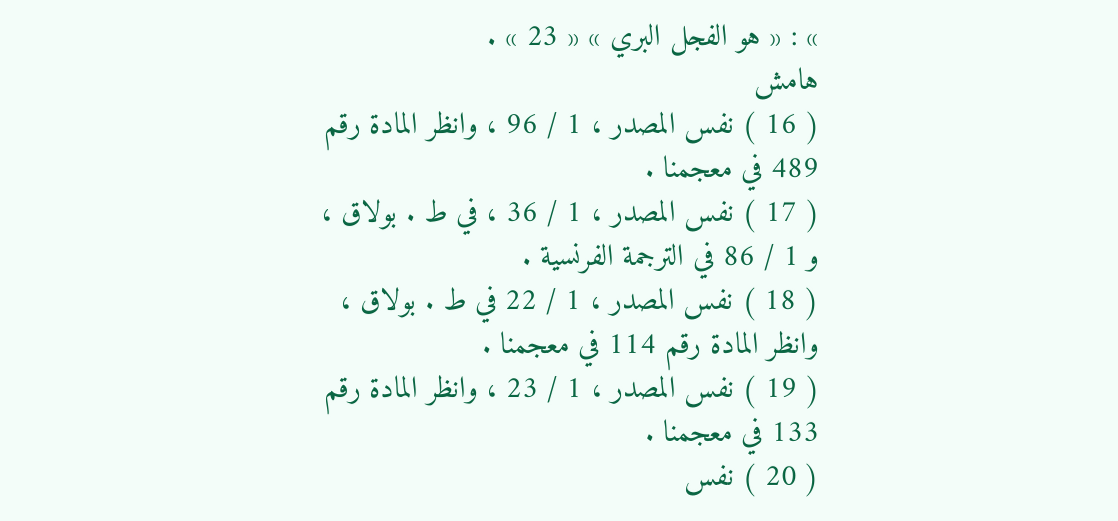» : « هو الفجل البري » « 23 » .
هامش
( 16 ) نفس المصدر ، 1 / 96 ، وانظر المادة رقم 489 في معجمنا .
( 17 ) نفس المصدر ، 1 / 36 ، في ط . بولاق ، و 1 / 86 في الترجمة الفرنسية .
( 18 ) نفس المصدر ، 1 / 22 في ط . بولاق ، وانظر المادة رقم 114 في معجمنا .
( 19 ) نفس المصدر ، 1 / 23 ، وانظر المادة رقم 133 في معجمنا .
( 20 ) نفس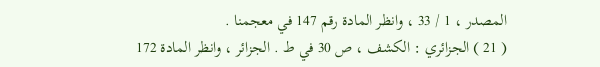المصدر ، 1 / 33 ، وانظر المادة رقم 147 في معجمنا .
( 21 ) الجزائري : الكشف ، ص 30 في ط . الجزائر ، وانظر المادة 172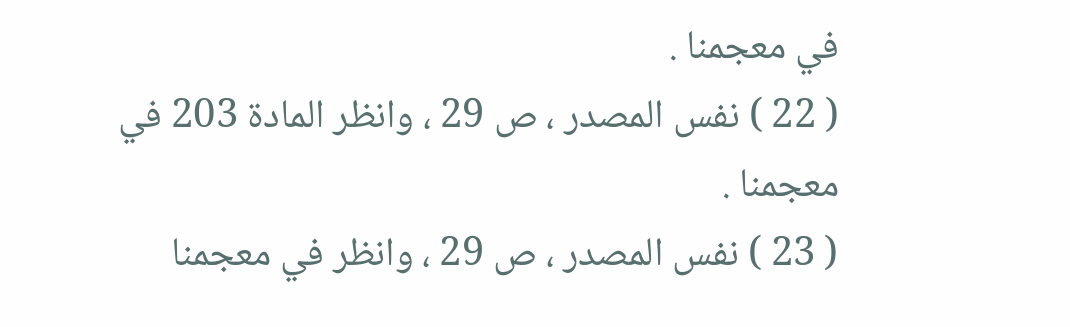في معجمنا .
( 22 ) نفس المصدر ، ص 29 ، وانظر المادة 203 في معجمنا .
( 23 ) نفس المصدر ، ص 29 ، وانظر في معجمنا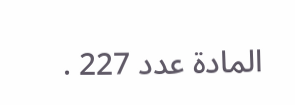المادة عدد 227 .